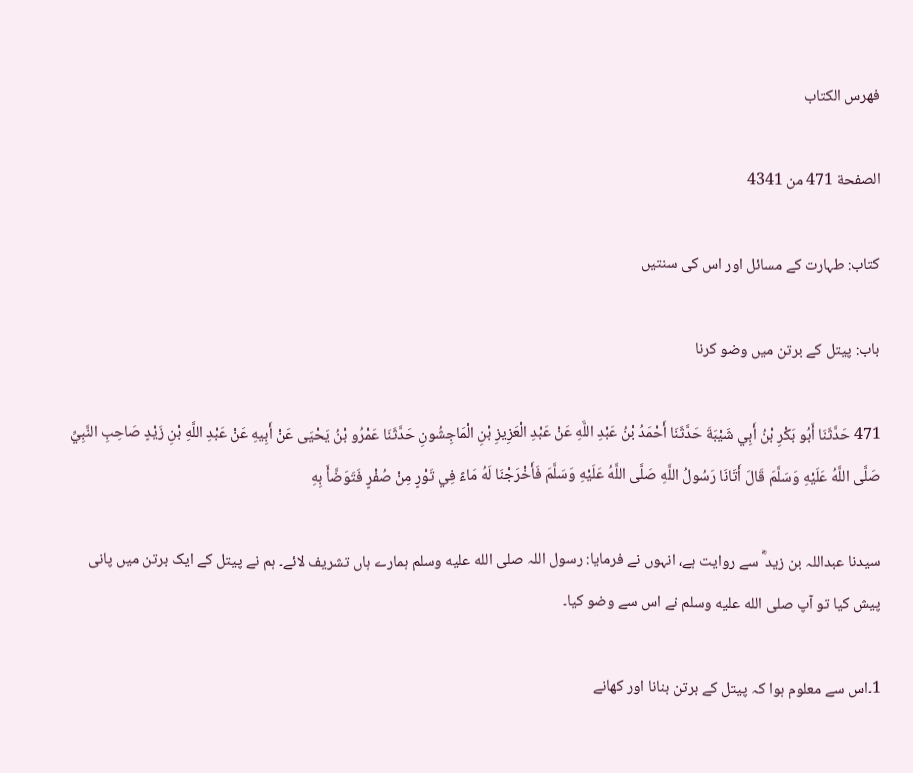فهرس الكتاب

الصفحة 471 من 4341

کتاب: طہارت کے مسائل اور اس کی سنتیں

باب: پیتل کے برتن میں وضو کرنا

471 حَدَّثَنَا أَبُو بَكْرِ بْنُ أَبِي شَيْبَةَ حَدَّثَنَا أَحْمَدُ بْنُ عَبْدِ اللَّهِ عَنْ عَبْدِ الْعَزِيزِ بْنِ الْمَاجِشُونِ حَدَّثَنَا عَمْرُو بْنُ يَحْيَى عَنْ أَبِيهِ عَنْ عَبْدِ اللَّهِ بْنِ زَيْدٍ صَاحِبِ النَّبِيِّ صَلَّى اللَّهُ عَلَيْهِ وَسَلَّمَ قَالَ أَتَانَا رَسُولُ اللَّهِ صَلَّى اللَّهُ عَلَيْهِ وَسَلَّمَ فَأَخْرَجْنَا لَهُ مَاءً فِي تَوْرٍ مِنْ صُفْرٍ فَتَوَضَّأَ بِهِ

سیدنا عبداللہ بن زید ؓ سے روایت ہے، انہوں نے فرمایا: رسول اللہ صلى الله عليه وسلم ہمارے ہاں تشریف لائے۔ ہم نے پیتل کے ایک برتن میں پانی پیش کیا تو آپ صلى الله عليه وسلم نے اس سے وضو کیا۔

1۔اس سے معلوم ہوا کہ پیتل کے برتن بنانا اور کھانے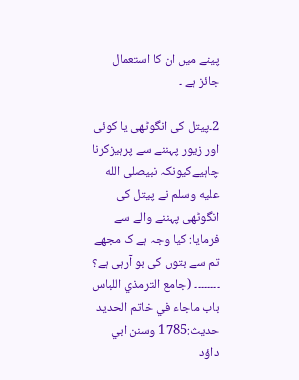پینے میں ان کا استعمال جائز ہے ۔

2۔پیتل کی انگوٹھی یا کوئی اور زیور پہننے سے پرہیزکرنا چاہیےکیونکہ نبیصلى الله عليه وسلم نے پیتل کی انگوٹھی پہننے والے سے فرمایا: کیا وجہ ہے ک مجھے تم سے بتوں کی بو آرہی ہے؟ ۔۔۔۔۔۔۔۔ (جامع الترمذي اللباس باب ماجاء في خاتم الحديد حديث:1785 وسنن ابي داؤد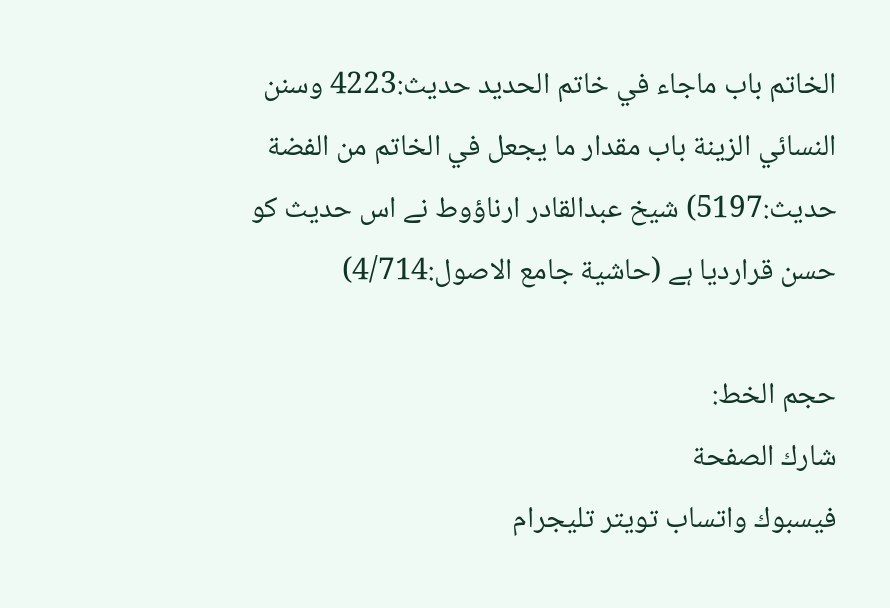الخاتم باب ماجاء في خاتم الحديد حديث:4223 وسنن النسائي الزينة باب مقدار ما يجعل في الخاتم من الفضة حديث:5197) شيخ عبدالقادر ارناؤوط نے اس حدیث کو حسن قراردیا ہے (حاشیة جامع الاصول:4/714)

حجم الخط:
شارك الصفحة
فيسبوك واتساب تويتر تليجرام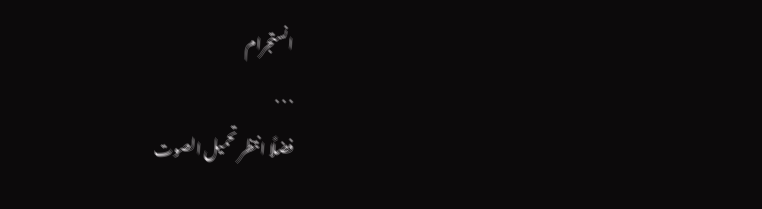انستجرام
. . .
فضلًا انتظر تحميل الصوت